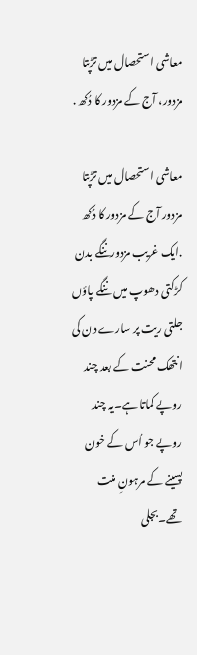معاشی استحصال میں تڑپتا مزدور، آج کے مزدور کا دُکھ .

معاشی استحصال میں تڑپتا مزدور آج کے مزدور کا دُکھ .ایک غریب مزدورننگے بدن کڑکتی دھوپ میں ننگے پاؤں جلتی ریت پر سارے دن کی انتھک محنت کے بعد چند روپے کماتا ہے۔یہ چند روپے جو اُس کے خون پسینے کے مرہونِ منت تھے۔بجلی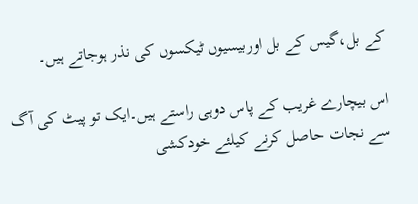کے بل،گیس کے بل اوربیسیوں ٹیکسوں کی نذر ہوجاتے ہیں۔

اس بیچارے غریب کے پاس دوہی راستے ہیں۔ایک تو پیٹ کی آگ سے نجات حاصل کرنے کیلئے خودکشی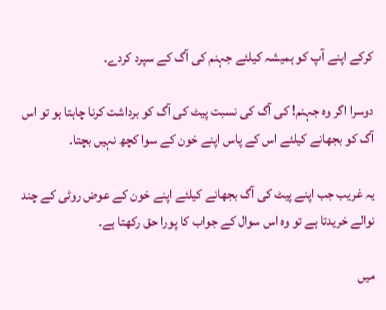کرکے اپنے آپ کو ہمیشہ کیلئے جہنم کی آگ کے سپرد کردے۔

دوسرا اگر وہ جہنم! کی آگ کی نسبت پیٹ کی آگ کو برداشت کرنا چاہتا ہو تو اس آگ کو بجھانے کیلئے اس کے پاس اپنے خون کے سوا کچھ نہیں بچتا۔

یہ غریب جب اپنے پیٹ کی آگ بجھانے کیلئے اپنے خون کے عوض روٹی کے چند نوالے خریدتا ہے تو وہ اس سوال کے جواب کا پورا حق رکھتا ہے۔

میں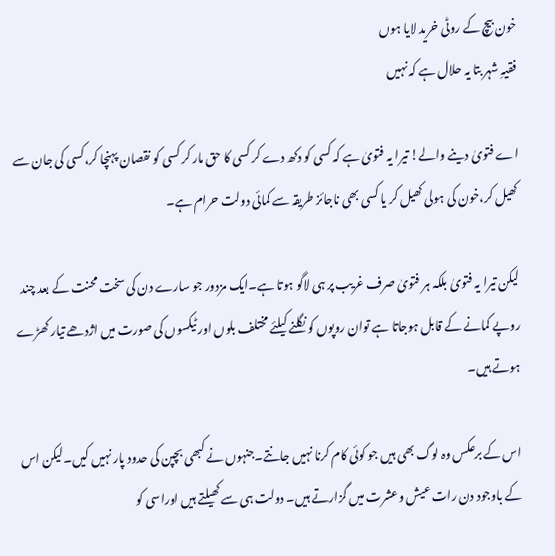خون بیچ کے روٹی خرید لایا ہوں
فقیہِ شہر بتا یہ حلال ہے کہ نہیں

اے فتویٰ دینے والے! تیرا یہ فتویٰ ہے کہ کسی کو دکھ دے کر کسی کا حق مار کر کسی کو نقصان پہنچا کر،کسی کی جان سے کھیل کر،خون کی ہولی کھیل کر یا کسی بھی ناجائز طریقہ سے کمائی دولت حرام ہے۔

لیکن تیرا یہ فتویٰ بلکہ ہر فتویٰ صرف غریب پر ہی لاگو ہوتا ہے۔ایک مزدور جو سارے دن کی سخت محنت کے بعد چند روپے کمانے کے قابل ہوجاتا ہے توان روپوں کو نگلنے کیلئے مختلف بلوں اور ٹیکسوں کی صورت میں اژدھے تیار کھڑے ہوتے ہیں۔

اس کے برعکس وہ لوگ بھی ہیں جو کوئی کام کرنا نہیں جانتے۔جنہوں نے کبھی بچپن کی حدود پار نہیں کیں۔لیکن اس کے باوجود دن رات عیش وعشرت میں گزارتے ہیں۔ دولت ہی سے کھیلتے ہیں اوراسی کو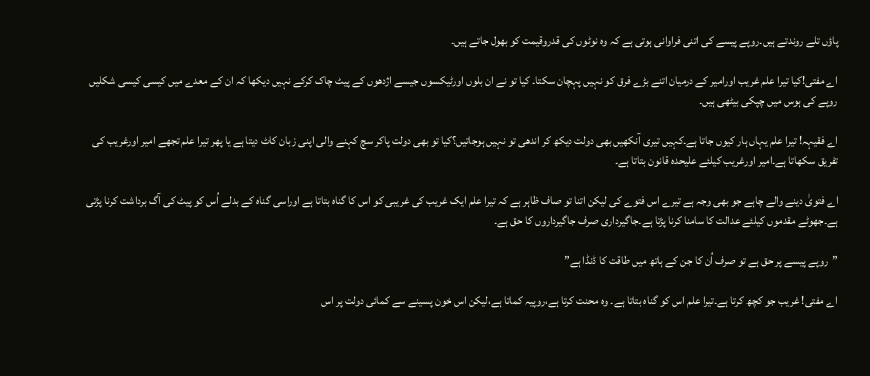پاؤں تلے روندتے ہیں۔روپے پیسے کی اتنی فراوانی ہوتی ہے کہ وہ نوٹوں کی قدروقیمت کو بھول جاتے ہیں۔

اے مفتی!کیا تیرا علم غریب اورامیر کے درمیان اتنے بڑے فرق کو نہیں پہچان سکتا۔ کیا تو نے ان بلوں اورٹیکسوں جیسے اژدھوں کے پیٹ چاک کرکے نہیں دیکھا کہ ان کے معدے میں کیسی کیسی شکلیں روپے کی ہوس میں چپکی بیٹھی ہیں۔

اے فقیہہ! تیرا علم یہاں ہار کیوں جاتا ہے۔کہیں تیری آنکھیں بھی دولت دیکھ کر اندھی تو نہیں ہوجاتیں؟کیا تو بھی دولت پاکر سچ کہنے والی اپنی زبان کاٹ دیتا ہے یا پھر تیرا علم تجھے امیر اورغریب کی تفریق سکھاتا ہے۔امیر اورغریب کیلئے علیحدہ قانون بتاتا ہے۔

اے فتویٰ دینے والے چاہے جو بھی وجہ ہے تیرے اس فتوے کی لیکن اتنا تو صاف ظاہر ہے کہ تیرا علم ایک غریب کی غریبی کو اس کا گناہ بتاتا ہے اوراسی گناہ کے بدلے اُس کو پیٹ کی آگ برداشت کرنا پڑتی ہے۔جھوٹے مقدموں کیلئے عدالت کا سامنا کرنا پڑتا ہے۔جاگیرداری صرف جاگیرداروں کا حق ہے۔

”روپے پیسے پر حق ہے تو صرف اُن کا جن کے ہاتھ میں طاقت کا ڈنڈا ہے”

اے مفتی! غریب جو کچھ کرتا ہے۔تیرا علم اس کو گناہ بتاتا ہے۔ وہ محنت کرتا ہے،روپیہ کماتا ہے،لیکن اس خون پسینے سے کمائی دولت پر اس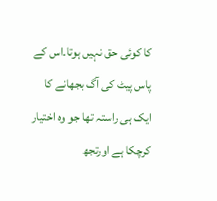کا کوئی حق نہیں ہوتا۔اس کے پاس پیٹ کی آگ بجھانے کا ایک ہی راستہ تھا جو وہ اختیار کرچکا ہے اورتجھ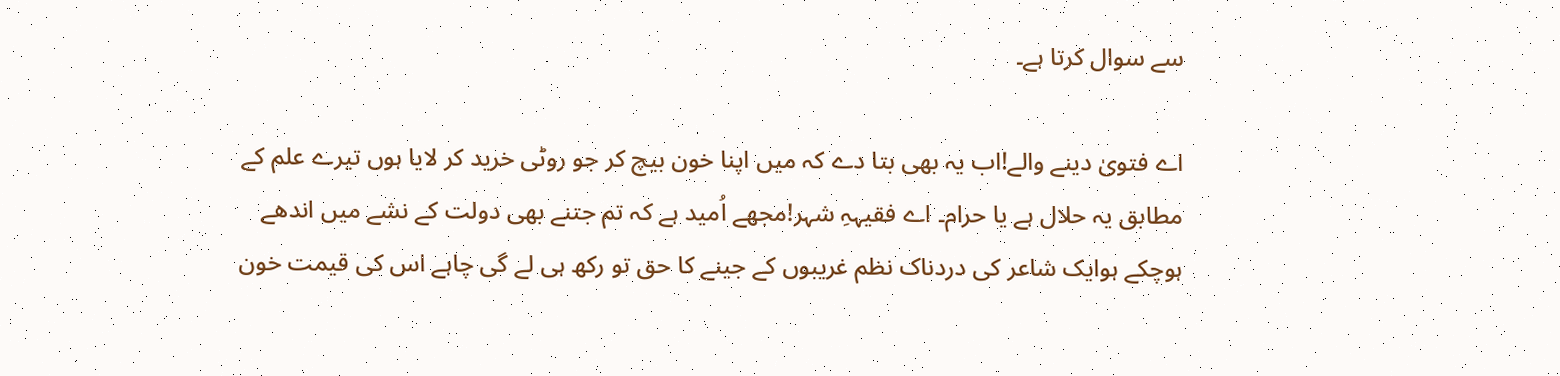سے سوال کرتا ہے۔

اے فتویٰ دینے والے!اب یہ بھی بتا دے کہ میں اپنا خون بیچ کر جو روٹی خرید کر لایا ہوں تیرے علم کے مطابق یہ حلال ہے یا حرام۔ اے فقیہہِ شہر!مجھے اُمید ہے کہ تم جتنے بھی دولت کے نشے میں اندھے ہوچکے ہوایک شاعر کی دردناک نظم غریبوں کے جینے کا حق تو رکھ ہی لے گی چاہے اس کی قیمت خون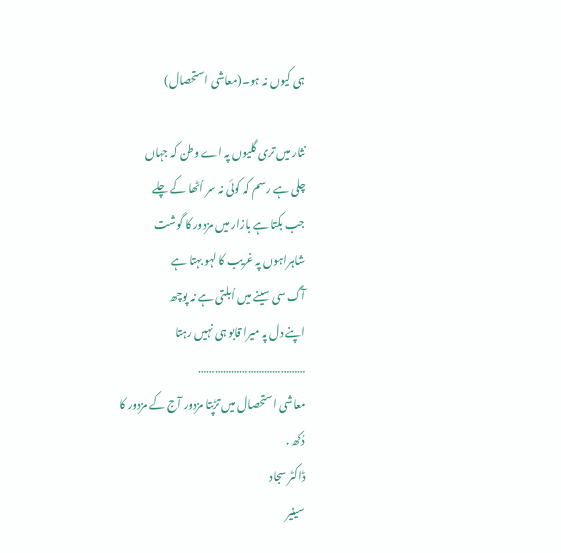ہی کیوں نہ ہو۔(معاشی استحصال)

نثار میں تری گلیوں پہ اے وطن کہ جہاں
چلی ہے رسم کہ کوئی نہ سر اُٹھا کے چلے
جب بکتا ہے بازار میں مزدور کا گوشت
شاہراہوں پہ غریب کا لہو بہتا ہے
آگ سی سینے میں اُبلتی ہے نہ پوچھ
اپنے دل پہ میرا قابو ہی نہیں رہتا
…………………………………
معاشی استحصال میں تڑپتا مزدور آج کے مزدور کا
دُکھ .
ڈاکٹر سجاد
سینیر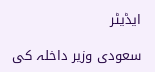ایڈیٹر

سعودی وزیر داخلہ کی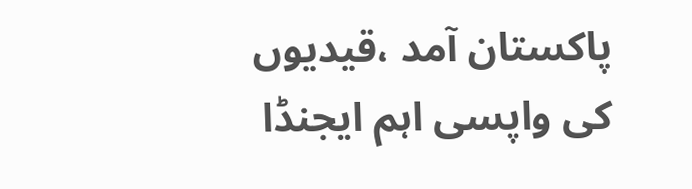پاکستان آمد ،قیدیوں کی واپسی اہم ایجنڈا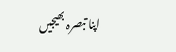اپنا تبصرہ بھیجیں